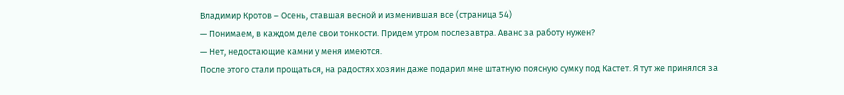Владимир Кротов – Осень, ставшая весной и изменившая все (страница 54)
— Понимаем, в каждом деле свои тонкости. Придем утром послезавтра. Аванс за работу нужен?
— Нет, недостающие камни у меня имеются.
После этого стали прощаться, на радостях хозяин даже подарил мне штатную поясную сумку под Кастет. Я тут же принялся за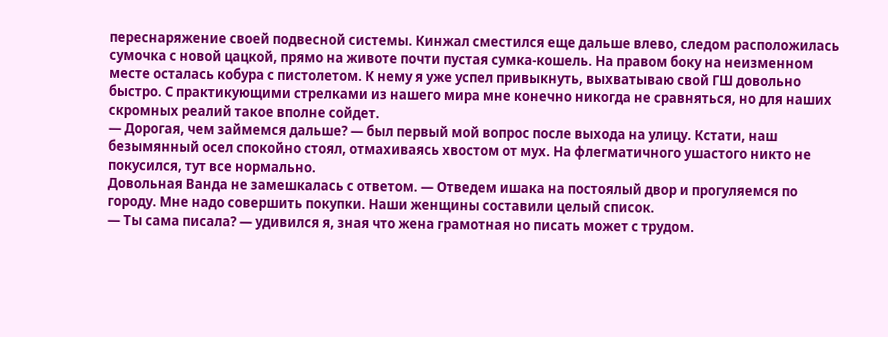переснаряжение своей подвесной системы. Кинжал сместился еще дальше влево, следом расположилась сумочка с новой цацкой, прямо на животе почти пустая сумка-кошель. На правом боку на неизменном месте осталась кобура с пистолетом. К нему я уже успел привыкнуть, выхватываю свой ГШ довольно быстро. С практикующими стрелками из нашего мира мне конечно никогда не сравняться, но для наших скромных реалий такое вполне сойдет.
— Дорогая, чем займемся дальше? — был первый мой вопрос после выхода на улицу. Кстати, наш безымянный осел спокойно стоял, отмахиваясь хвостом от мух. На флегматичного ушастого никто не покусился, тут все нормально.
Довольная Ванда не замешкалась с ответом. — Отведем ишака на постоялый двор и прогуляемся по городу. Мне надо совершить покупки. Наши женщины составили целый список.
— Ты сама писала? — удивился я, зная что жена грамотная но писать может с трудом.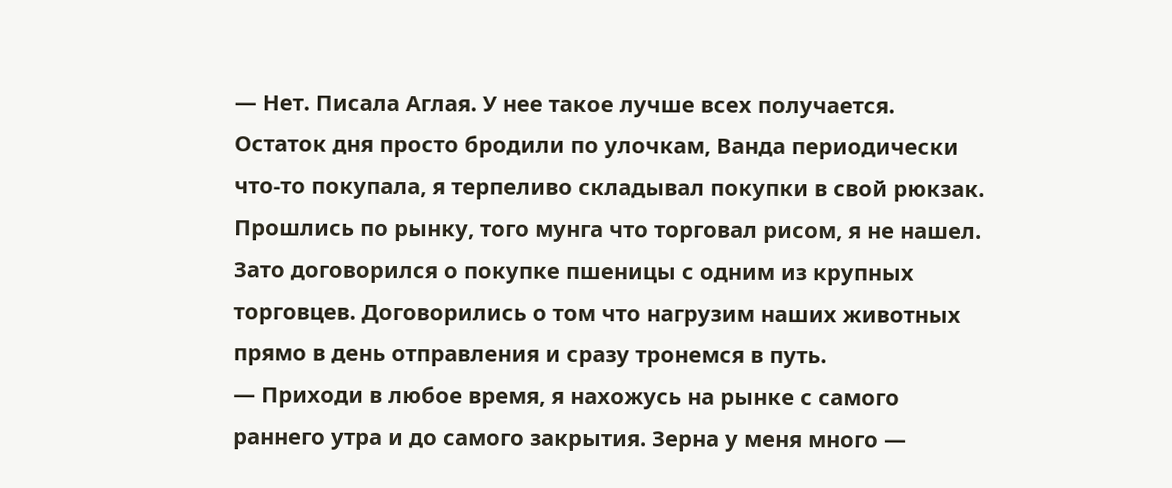— Нет. Писала Аглая. У нее такое лучше всех получается.
Остаток дня просто бродили по улочкам, Ванда периодически что-то покупала, я терпеливо складывал покупки в свой рюкзак. Прошлись по рынку, того мунга что торговал рисом, я не нашел. Зато договорился о покупке пшеницы с одним из крупных торговцев. Договорились о том что нагрузим наших животных прямо в день отправления и сразу тронемся в путь.
— Приходи в любое время, я нахожусь на рынке с самого раннего утра и до самого закрытия. Зерна у меня много —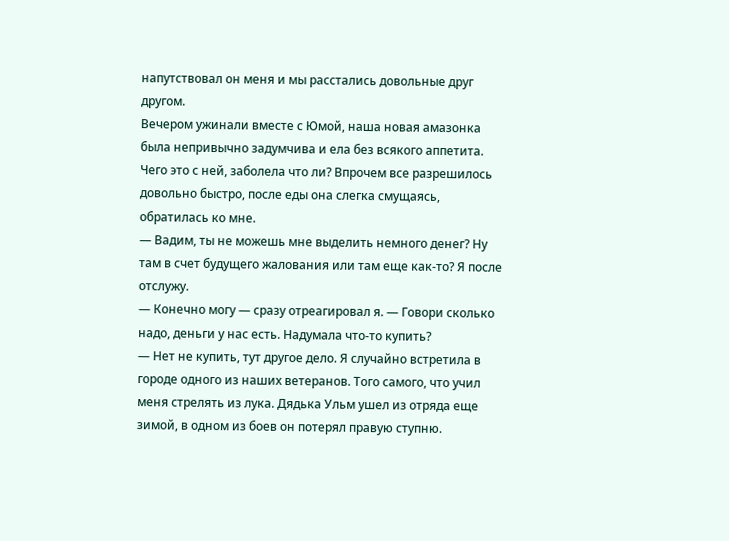напутствовал он меня и мы расстались довольные друг другом.
Вечером ужинали вместе с Юмой, наша новая амазонка была непривычно задумчива и ела без всякого аппетита. Чего это с ней, заболела что ли? Впрочем все разрешилось довольно быстро, после еды она слегка смущаясь, обратилась ко мне.
— Вадим, ты не можешь мне выделить немного денег? Ну там в счет будущего жалования или там еще как-то? Я после отслужу.
— Конечно могу — сразу отреагировал я. — Говори сколько надо, деньги у нас есть. Надумала что-то купить?
— Нет не купить, тут другое дело. Я случайно встретила в городе одного из наших ветеранов. Того самого, что учил меня стрелять из лука. Дядька Ульм ушел из отряда еще зимой, в одном из боев он потерял правую ступню.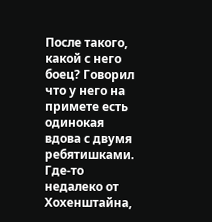После такого, какой с него боец? Говорил что у него на примете есть одинокая вдова с двумя ребятишками. Где-то недалеко от Хохенштайна,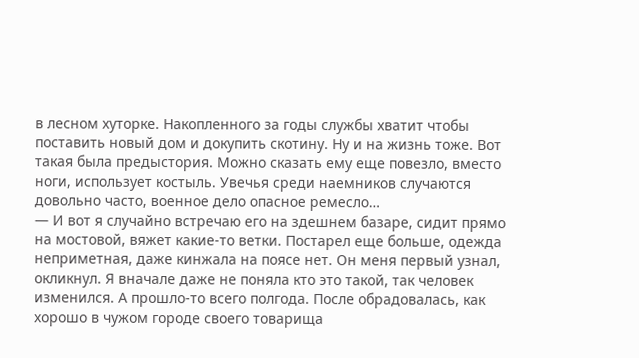в лесном хуторке. Накопленного за годы службы хватит чтобы поставить новый дом и докупить скотину. Ну и на жизнь тоже. Вот такая была предыстория. Можно сказать ему еще повезло, вместо ноги, использует костыль. Увечья среди наемников случаются довольно часто, военное дело опасное ремесло…
— И вот я случайно встречаю его на здешнем базаре, сидит прямо на мостовой, вяжет какие-то ветки. Постарел еще больше, одежда неприметная, даже кинжала на поясе нет. Он меня первый узнал, окликнул. Я вначале даже не поняла кто это такой, так человек изменился. А прошло-то всего полгода. После обрадовалась, как хорошо в чужом городе своего товарища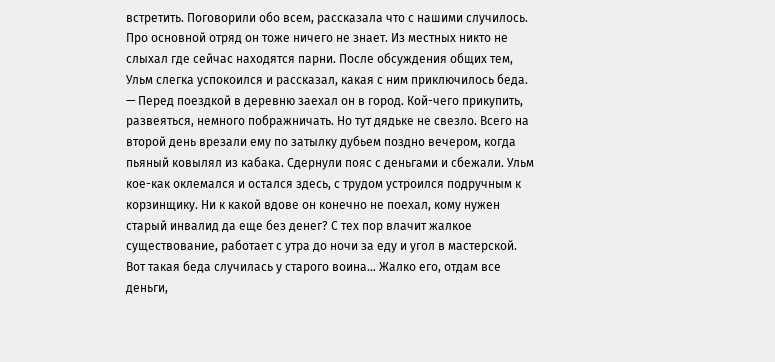встретить. Поговорили обо всем, рассказала что с нашими случилось. Про основной отряд он тоже ничего не знает. Из местных никто не слыхал где сейчас находятся парни. После обсуждения общих тем, Ульм слегка успокоился и рассказал, какая с ним приключилось беда.
— Перед поездкой в деревню заехал он в город. Кой-чего прикупить, развеяться, немного пображничать. Но тут дядьке не свезло. Всего на второй день врезали ему по затылку дубьем поздно вечером, когда пьяный ковылял из кабака. Сдернули пояс с деньгами и сбежали. Ульм кое-как оклемался и остался здесь, с трудом устроился подручным к корзинщику. Ни к какой вдове он конечно не поехал, кому нужен старый инвалид да еще без денег? С тех пор влачит жалкое существование, работает с утра до ночи за еду и угол в мастерской. Вот такая беда случилась у старого воина… Жалко его, отдам все деньги,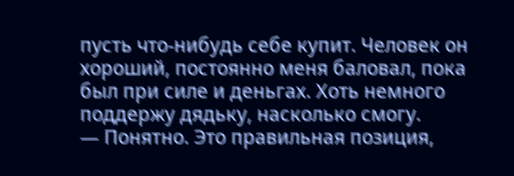пусть что-нибудь себе купит. Человек он хороший, постоянно меня баловал, пока был при силе и деньгах. Хоть немного поддержу дядьку, насколько смогу.
— Понятно. Это правильная позиция,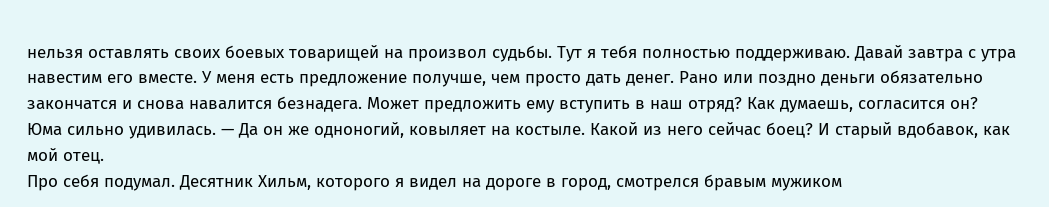нельзя оставлять своих боевых товарищей на произвол судьбы. Тут я тебя полностью поддерживаю. Давай завтра с утра навестим его вместе. У меня есть предложение получше, чем просто дать денег. Рано или поздно деньги обязательно закончатся и снова навалится безнадега. Может предложить ему вступить в наш отряд? Как думаешь, согласится он?
Юма сильно удивилась. — Да он же одноногий, ковыляет на костыле. Какой из него сейчас боец? И старый вдобавок, как мой отец.
Про себя подумал. Десятник Хильм, которого я видел на дороге в город, смотрелся бравым мужиком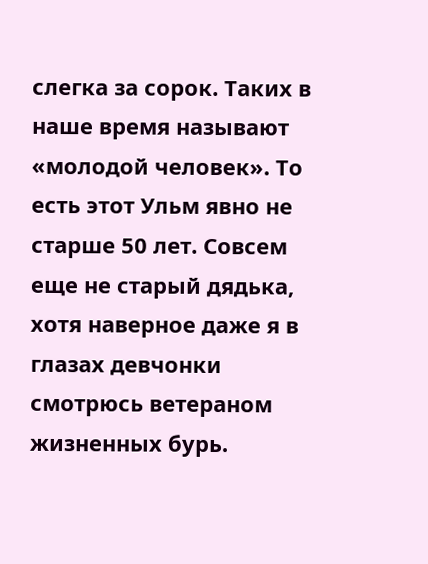слегка за сорок. Таких в наше время называют «молодой человек». То есть этот Ульм явно не старше 50 лет. Совсем еще не старый дядька, хотя наверное даже я в глазах девчонки смотрюсь ветераном жизненных бурь.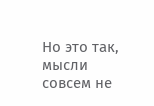Но это так, мысли совсем не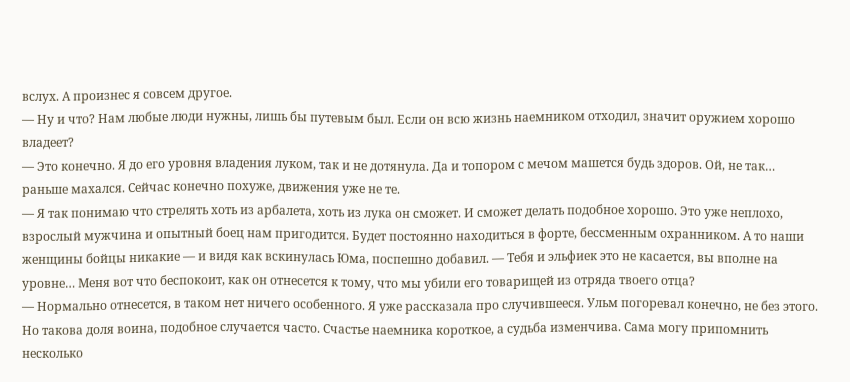вслух. А произнес я совсем другое.
— Ну и что? Нам любые люди нужны, лишь бы путевым был. Если он всю жизнь наемником отходил, значит оружием хорошо владеет?
— Это конечно. Я до его уровня владения луком, так и не дотянула. Да и топором с мечом машется будь здоров. Ой, не так… раньше махался. Сейчас конечно похуже, движения уже не те.
— Я так понимаю что стрелять хоть из арбалета, хоть из лука он сможет. И сможет делать подобное хорошо. Это уже неплохо, взрослый мужчина и опытный боец нам пригодится. Будет постоянно находиться в форте, бессменным охранником. А то наши женщины бойцы никакие — и видя как вскинулась Юма, поспешно добавил. — Тебя и эльфиек это не касается, вы вполне на уровне… Меня вот что беспокоит, как он отнесется к тому, что мы убили его товарищей из отряда твоего отца?
— Нормально отнесется, в таком нет ничего особенного. Я уже рассказала про случившееся. Ульм погоревал конечно, не без этого. Но такова доля воина, подобное случается часто. Счастье наемника короткое, а судьба изменчива. Сама могу припомнить несколько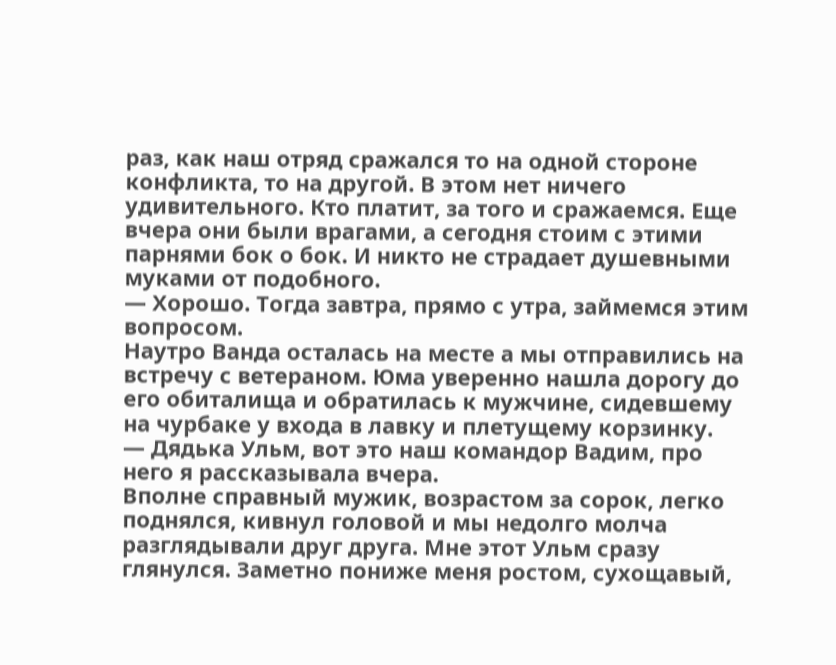раз, как наш отряд сражался то на одной стороне конфликта, то на другой. В этом нет ничего удивительного. Кто платит, за того и сражаемся. Еще вчера они были врагами, а сегодня стоим с этими парнями бок о бок. И никто не страдает душевными муками от подобного.
— Хорошо. Тогда завтра, прямо с утра, займемся этим вопросом.
Наутро Ванда осталась на месте а мы отправились на встречу с ветераном. Юма уверенно нашла дорогу до его обиталища и обратилась к мужчине, сидевшему на чурбаке у входа в лавку и плетущему корзинку.
— Дядька Ульм, вот это наш командор Вадим, про него я рассказывала вчера.
Вполне справный мужик, возрастом за сорок, легко поднялся, кивнул головой и мы недолго молча разглядывали друг друга. Мне этот Ульм сразу глянулся. Заметно пониже меня ростом, сухощавый,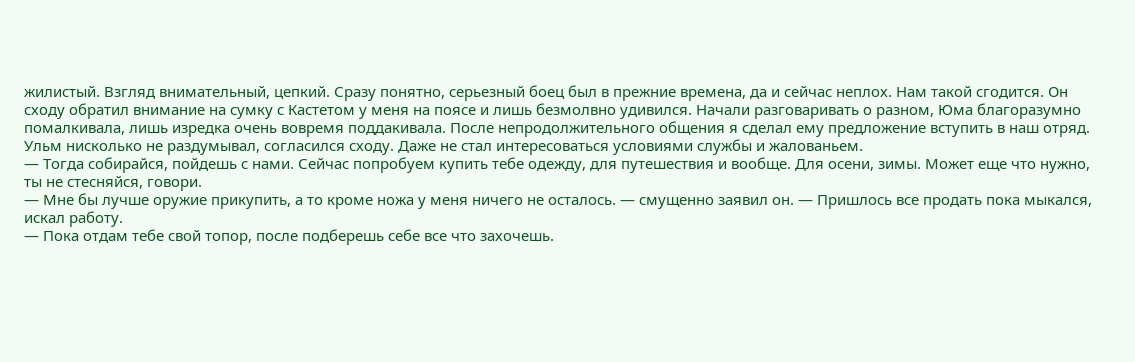жилистый. Взгляд внимательный, цепкий. Сразу понятно, серьезный боец был в прежние времена, да и сейчас неплох. Нам такой сгодится. Он сходу обратил внимание на сумку с Кастетом у меня на поясе и лишь безмолвно удивился. Начали разговаривать о разном, Юма благоразумно помалкивала, лишь изредка очень вовремя поддакивала. После непродолжительного общения я сделал ему предложение вступить в наш отряд. Ульм нисколько не раздумывал, согласился сходу. Даже не стал интересоваться условиями службы и жалованьем.
— Тогда собирайся, пойдешь с нами. Сейчас попробуем купить тебе одежду, для путешествия и вообще. Для осени, зимы. Может еще что нужно, ты не стесняйся, говори.
— Мне бы лучше оружие прикупить, а то кроме ножа у меня ничего не осталось. — смущенно заявил он. — Пришлось все продать пока мыкался, искал работу.
— Пока отдам тебе свой топор, после подберешь себе все что захочешь.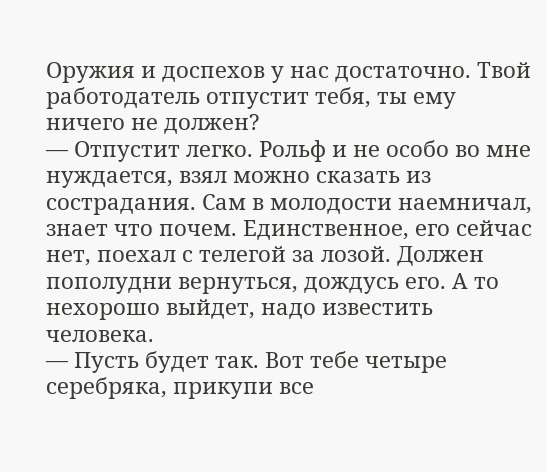Оружия и доспехов у нас достаточно. Твой работодатель отпустит тебя, ты ему ничего не должен?
— Отпустит легко. Рольф и не особо во мне нуждается, взял можно сказать из сострадания. Сам в молодости наемничал, знает что почем. Единственное, его сейчас нет, поехал с телегой за лозой. Должен пополудни вернуться, дождусь его. А то нехорошо выйдет, надо известить человека.
— Пусть будет так. Вот тебе четыре серебряка, прикупи все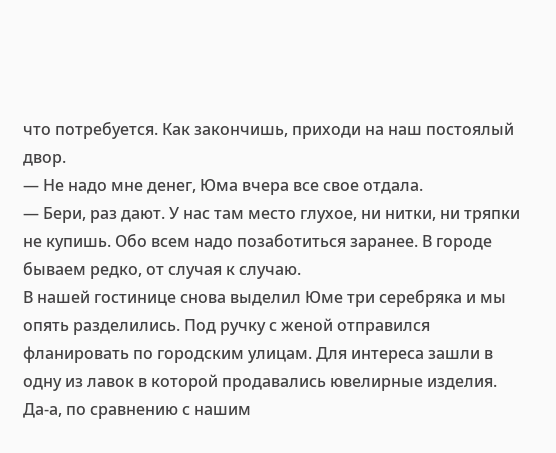что потребуется. Как закончишь, приходи на наш постоялый двор.
— Не надо мне денег, Юма вчера все свое отдала.
— Бери, раз дают. У нас там место глухое, ни нитки, ни тряпки не купишь. Обо всем надо позаботиться заранее. В городе бываем редко, от случая к случаю.
В нашей гостинице снова выделил Юме три серебряка и мы опять разделились. Под ручку с женой отправился фланировать по городским улицам. Для интереса зашли в одну из лавок в которой продавались ювелирные изделия. Да-а, по сравнению с нашим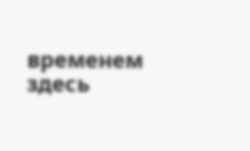временем здесь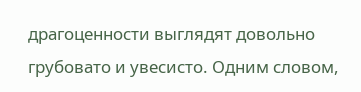драгоценности выглядят довольно грубовато и увесисто. Одним словом,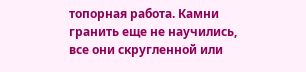топорная работа. Камни гранить еще не научились, все они скругленной или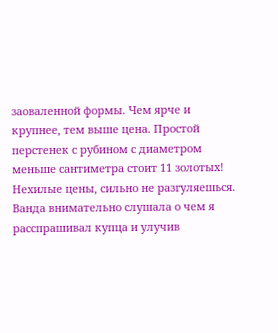заоваленной формы. Чем ярче и крупнее, тем выше цена. Простой перстенек с рубином с диаметром меньше сантиметра стоит 11 золотых! Нехилые цены, сильно не разгуляешься. Ванда внимательно слушала о чем я расспрашивал купца и улучив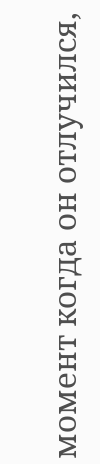момент когда он отлучился,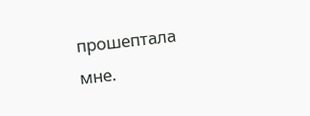прошептала мне.